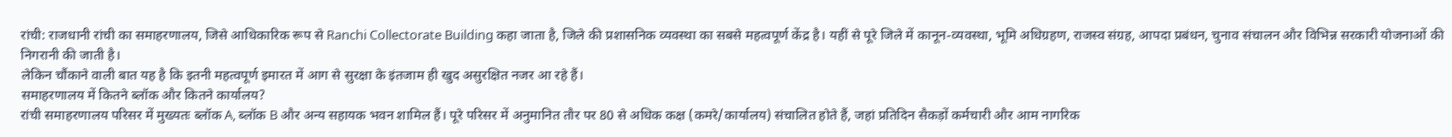रांची: राजधानी रांची का समाहरणालय, जिसे आधिकारिक रूप से Ranchi Collectorate Building कहा जाता है, जिले की प्रशासनिक व्यवस्था का सबसे महत्वपूर्ण केंद्र है। यहीं से पूरे जिले में कानून-व्यवस्था, भूमि अधिग्रहण, राजस्व संग्रह, आपदा प्रबंधन, चुनाव संचालन और विभिन्न सरकारी योजनाओं की निगरानी की जाती है।
लेकिन चौंकाने वाली बात यह है कि इतनी महत्वपूर्ण इमारत में आग से सुरक्षा के इंतजाम ही खुद असुरक्षित नजर आ रहे हैं।
समाहरणालय में कितने ब्लॉक और कितने कार्यालय?
रांची समाहरणालय परिसर में मुख्यतः ब्लॉक A, ब्लॉक B और अन्य सहायक भवन शामिल हैं। पूरे परिसर में अनुमानित तौर पर 80 से अधिक कक्ष (कमरे/कार्यालय) संचालित होते हैं, जहां प्रतिदिन सैकड़ों कर्मचारी और आम नागरिक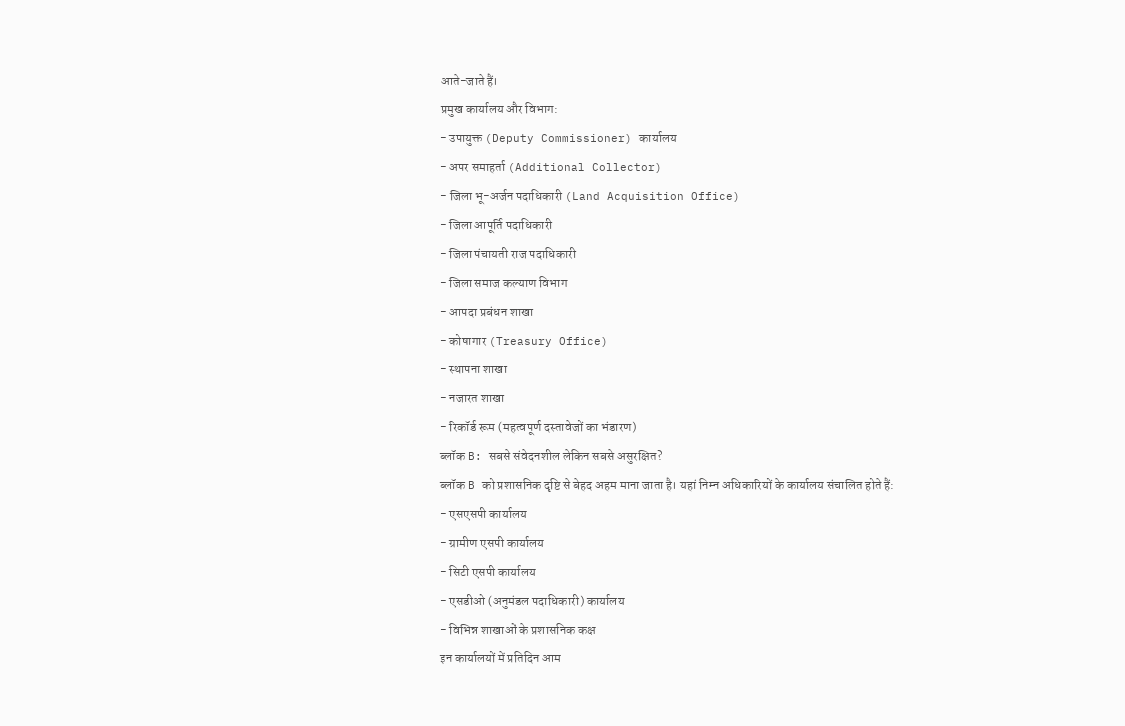आते-जाते हैं।
प्रमुख कार्यालय और विभाग:
- उपायुक्त (Deputy Commissioner) कार्यालय
- अपर समाहर्ता (Additional Collector)
- जिला भू-अर्जन पदाधिकारी (Land Acquisition Office)
- जिला आपूर्ति पदाधिकारी
- जिला पंचायती राज पदाधिकारी
- जिला समाज कल्याण विभाग
- आपदा प्रबंधन शाखा
- कोषागार (Treasury Office)
- स्थापना शाखा
- नजारत शाखा
- रिकॉर्ड रूम (महत्वपूर्ण दस्तावेजों का भंडारण)
ब्लॉक B: सबसे संवेदनशील लेकिन सबसे असुरक्षित?
ब्लॉक B को प्रशासनिक दृष्टि से बेहद अहम माना जाता है। यहां निम्न अधिकारियों के कार्यालय संचालित होते हैं:
- एसएसपी कार्यालय
- ग्रामीण एसपी कार्यालय
- सिटी एसपी कार्यालय
- एसडीओ (अनुमंडल पदाधिकारी) कार्यालय
- विभिन्न शाखाओं के प्रशासनिक कक्ष
इन कार्यालयों में प्रतिदिन आम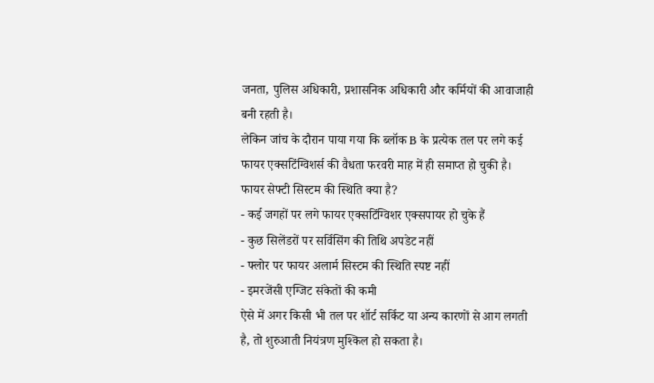जनता, पुलिस अधिकारी, प्रशासनिक अधिकारी और कर्मियों की आवाजाही बनी रहती है।
लेकिन जांच के दौरान पाया गया कि ब्लॉक B के प्रत्येक तल पर लगे कई फायर एक्सटिंग्विशर्स की वैधता फरवरी माह में ही समाप्त हो चुकी है।
फायर सेफ्टी सिस्टम की स्थिति क्या है?
- कई जगहों पर लगे फायर एक्सटिंग्विशर एक्सपायर हो चुके हैं
- कुछ सिलेंडरों पर सर्विसिंग की तिथि अपडेट नहीं
- फ्लोर पर फायर अलार्म सिस्टम की स्थिति स्पष्ट नहीं
- इमरजेंसी एग्जिट संकेतों की कमी
ऐसे में अगर किसी भी तल पर शॉर्ट सर्किट या अन्य कारणों से आग लगती है, तो शुरुआती नियंत्रण मुश्किल हो सकता है।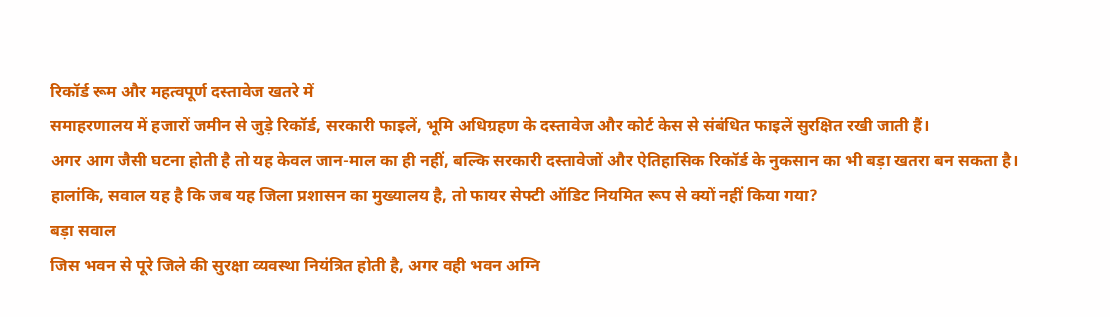रिकॉर्ड रूम और महत्वपूर्ण दस्तावेज खतरे में
समाहरणालय में हजारों जमीन से जुड़े रिकॉर्ड, सरकारी फाइलें, भूमि अधिग्रहण के दस्तावेज और कोर्ट केस से संबंधित फाइलें सुरक्षित रखी जाती हैं।
अगर आग जैसी घटना होती है तो यह केवल जान-माल का ही नहीं, बल्कि सरकारी दस्तावेजों और ऐतिहासिक रिकॉर्ड के नुकसान का भी बड़ा खतरा बन सकता है।
हालांकि, सवाल यह है कि जब यह जिला प्रशासन का मुख्यालय है, तो फायर सेफ्टी ऑडिट नियमित रूप से क्यों नहीं किया गया?
बड़ा सवाल
जिस भवन से पूरे जिले की सुरक्षा व्यवस्था नियंत्रित होती है, अगर वही भवन अग्नि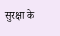सुरक्षा के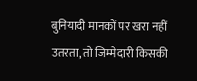बुनियादी मानकों पर खरा नहीं उतरता, तो जिम्मेदारी किसकी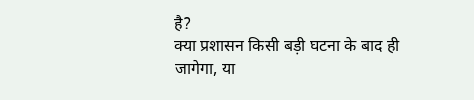है?
क्या प्रशासन किसी बड़ी घटना के बाद ही जागेगा, या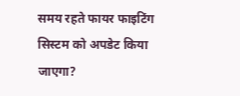समय रहते फायर फाइटिंग सिस्टम को अपडेट किया जाएगा?